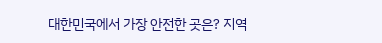대한민국에서 가장 안전한 곳은? 지역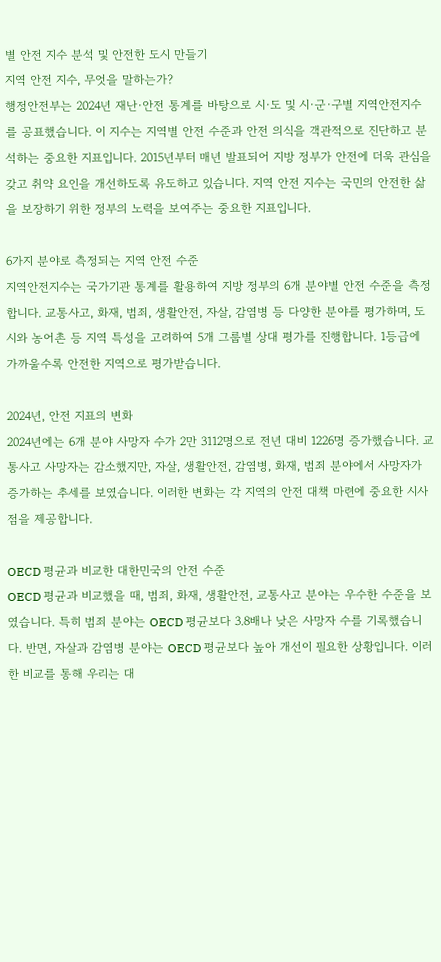별 안전 지수 분석 및 안전한 도시 만들기
지역 안전 지수, 무엇을 말하는가?
행정안전부는 2024년 재난·안전 통계를 바탕으로 시·도 및 시·군·구별 지역안전지수를 공표했습니다. 이 지수는 지역별 안전 수준과 안전 의식을 객관적으로 진단하고 분석하는 중요한 지표입니다. 2015년부터 매년 발표되어 지방 정부가 안전에 더욱 관심을 갖고 취약 요인을 개선하도록 유도하고 있습니다. 지역 안전 지수는 국민의 안전한 삶을 보장하기 위한 정부의 노력을 보여주는 중요한 지표입니다.

6가지 분야로 측정되는 지역 안전 수준
지역안전지수는 국가기관 통계를 활용하여 지방 정부의 6개 분야별 안전 수준을 측정합니다. 교통사고, 화재, 범죄, 생활안전, 자살, 감염병 등 다양한 분야를 평가하며, 도시와 농어촌 등 지역 특성을 고려하여 5개 그룹별 상대 평가를 진행합니다. 1등급에 가까울수록 안전한 지역으로 평가받습니다.

2024년, 안전 지표의 변화
2024년에는 6개 분야 사망자 수가 2만 3112명으로 전년 대비 1226명 증가했습니다. 교통사고 사망자는 감소했지만, 자살, 생활안전, 감염병, 화재, 범죄 분야에서 사망자가 증가하는 추세를 보였습니다. 이러한 변화는 각 지역의 안전 대책 마련에 중요한 시사점을 제공합니다.

OECD 평균과 비교한 대한민국의 안전 수준
OECD 평균과 비교했을 때, 범죄, 화재, 생활안전, 교통사고 분야는 우수한 수준을 보였습니다. 특히 범죄 분야는 OECD 평균보다 3.8배나 낮은 사망자 수를 기록했습니다. 반면, 자살과 감염병 분야는 OECD 평균보다 높아 개선이 필요한 상황입니다. 이러한 비교를 통해 우리는 대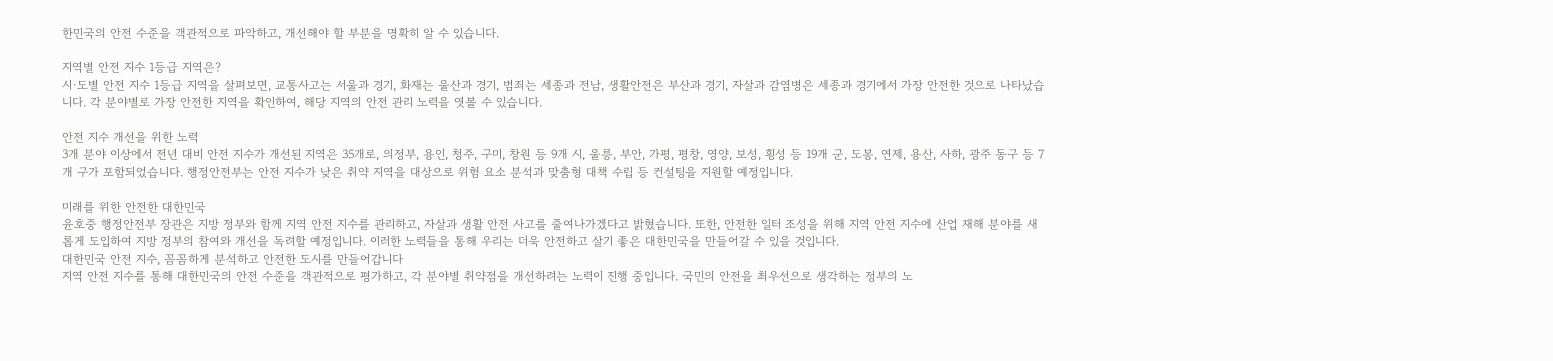한민국의 안전 수준을 객관적으로 파악하고, 개선해야 할 부분을 명확히 알 수 있습니다.

지역별 안전 지수 1등급 지역은?
시·도별 안전 지수 1등급 지역을 살펴보면, 교통사고는 서울과 경기, 화재는 울산과 경기, 범죄는 세종과 전남, 생활안전은 부산과 경기, 자살과 감염병은 세종과 경기에서 가장 안전한 것으로 나타났습니다. 각 분야별로 가장 안전한 지역을 확인하여, 해당 지역의 안전 관리 노력을 엿볼 수 있습니다.

안전 지수 개선을 위한 노력
3개 분야 이상에서 전년 대비 안전 지수가 개선된 지역은 35개로, 의정부, 용인, 청주, 구미, 창원 등 9개 시, 울릉, 부안, 가평, 평창, 영양, 보성, 횡성 등 19개 군, 도봉, 연제, 용산, 사하, 광주 동구 등 7개 구가 포함되었습니다. 행정안전부는 안전 지수가 낮은 취약 지역을 대상으로 위험 요소 분석과 맞춤형 대책 수립 등 컨설팅을 지원할 예정입니다.

미래를 위한 안전한 대한민국
윤호중 행정안전부 장관은 지방 정부와 함께 지역 안전 지수를 관리하고, 자살과 생활 안전 사고를 줄여나가겠다고 밝혔습니다. 또한, 안전한 일터 조성을 위해 지역 안전 지수에 산업 재해 분야를 새롭게 도입하여 지방 정부의 참여와 개선을 독려할 예정입니다. 이러한 노력들을 통해 우리는 더욱 안전하고 살기 좋은 대한민국을 만들어갈 수 있을 것입니다.
대한민국 안전 지수, 꼼꼼하게 분석하고 안전한 도시를 만들어갑니다
지역 안전 지수를 통해 대한민국의 안전 수준을 객관적으로 평가하고, 각 분야별 취약점을 개선하려는 노력이 진행 중입니다. 국민의 안전을 최우선으로 생각하는 정부의 노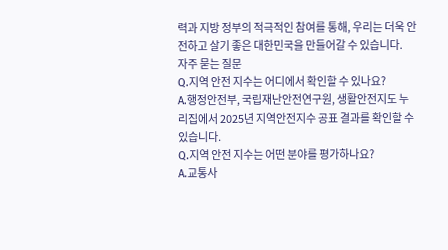력과 지방 정부의 적극적인 참여를 통해, 우리는 더욱 안전하고 살기 좋은 대한민국을 만들어갈 수 있습니다.
자주 묻는 질문
Q.지역 안전 지수는 어디에서 확인할 수 있나요?
A.행정안전부, 국립재난안전연구원, 생활안전지도 누리집에서 2025년 지역안전지수 공표 결과를 확인할 수 있습니다.
Q.지역 안전 지수는 어떤 분야를 평가하나요?
A.교통사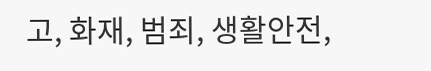고, 화재, 범죄, 생활안전,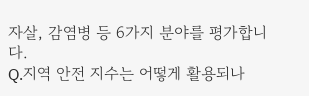자살, 감염병 등 6가지 분야를 평가합니다.
Q.지역 안전 지수는 어떻게 활용되나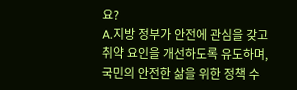요?
A.지방 정부가 안전에 관심을 갖고 취약 요인을 개선하도록 유도하며, 국민의 안전한 삶을 위한 정책 수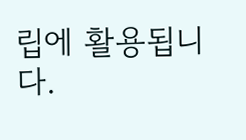립에 활용됩니다.